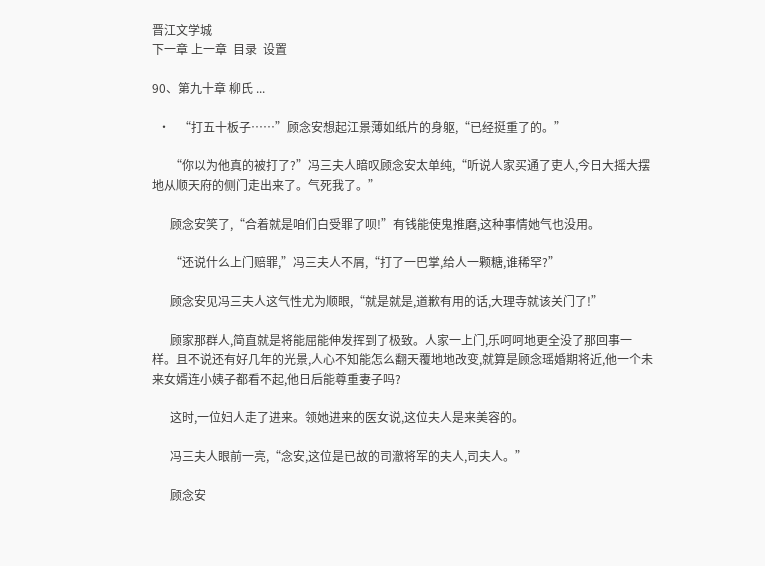晋江文学城
下一章 上一章  目录  设置

90、第九十章 柳氏 ...

  •   “打五十板子……”顾念安想起江景薄如纸片的身躯,“已经挺重了的。”

      “你以为他真的被打了?”冯三夫人暗叹顾念安太单纯,“听说人家买通了吏人,今日大摇大摆地从顺天府的侧门走出来了。气死我了。”

      顾念安笑了,“合着就是咱们白受罪了呗!”有钱能使鬼推磨,这种事情她气也没用。

      “还说什么上门赔罪,”冯三夫人不屑,“打了一巴掌,给人一颗糖,谁稀罕?”

      顾念安见冯三夫人这气性尤为顺眼,“就是就是,道歉有用的话,大理寺就该关门了!”

      顾家那群人,简直就是将能屈能伸发挥到了极致。人家一上门,乐呵呵地更全没了那回事一样。且不说还有好几年的光景,人心不知能怎么翻天覆地地改变,就算是顾念瑶婚期将近,他一个未来女婿连小姨子都看不起,他日后能尊重妻子吗?

      这时,一位妇人走了进来。领她进来的医女说,这位夫人是来美容的。

      冯三夫人眼前一亮,“念安,这位是已故的司澈将军的夫人,司夫人。”

      顾念安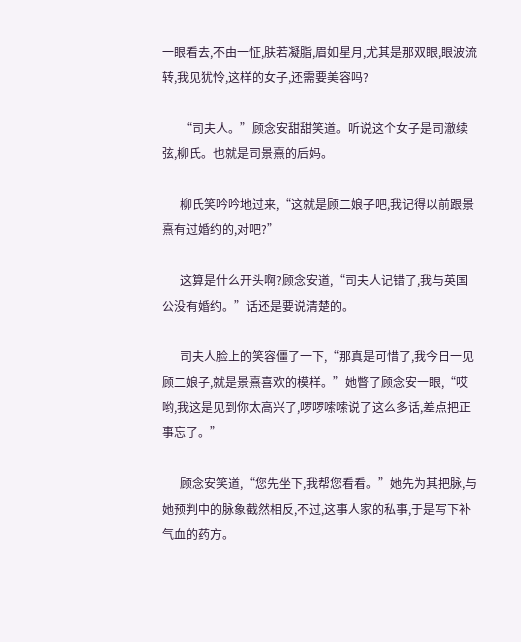一眼看去,不由一怔,肤若凝脂,眉如星月,尤其是那双眼,眼波流转,我见犹怜,这样的女子,还需要美容吗?

      “司夫人。”顾念安甜甜笑道。听说这个女子是司澈续弦,柳氏。也就是司景熹的后妈。

      柳氏笑吟吟地过来,“这就是顾二娘子吧,我记得以前跟景熹有过婚约的,对吧?”

      这算是什么开头啊?顾念安道,“司夫人记错了,我与英国公没有婚约。”话还是要说清楚的。

      司夫人脸上的笑容僵了一下,“那真是可惜了,我今日一见顾二娘子,就是景熹喜欢的模样。”她瞥了顾念安一眼,“哎哟,我这是见到你太高兴了,啰啰嗦嗦说了这么多话,差点把正事忘了。”

      顾念安笑道,“您先坐下,我帮您看看。”她先为其把脉,与她预判中的脉象截然相反,不过,这事人家的私事,于是写下补气血的药方。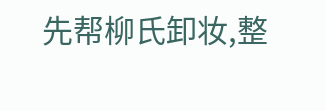先帮柳氏卸妆,整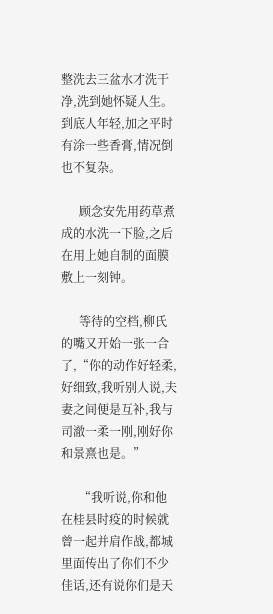整洗去三盆水才洗干净,洗到她怀疑人生。到底人年轻,加之平时有涂一些香膏,情况倒也不复杂。

      顾念安先用药草煮成的水洗一下脸,之后在用上她自制的面膜敷上一刻钟。

      等待的空档,柳氏的嘴又开始一张一合了,“你的动作好轻柔,好细致,我听别人说,夫妻之间便是互补,我与司澈一柔一刚,刚好你和景熹也是。”

      “我听说,你和他在桂县时疫的时候就曾一起并肩作战,都城里面传出了你们不少佳话,还有说你们是天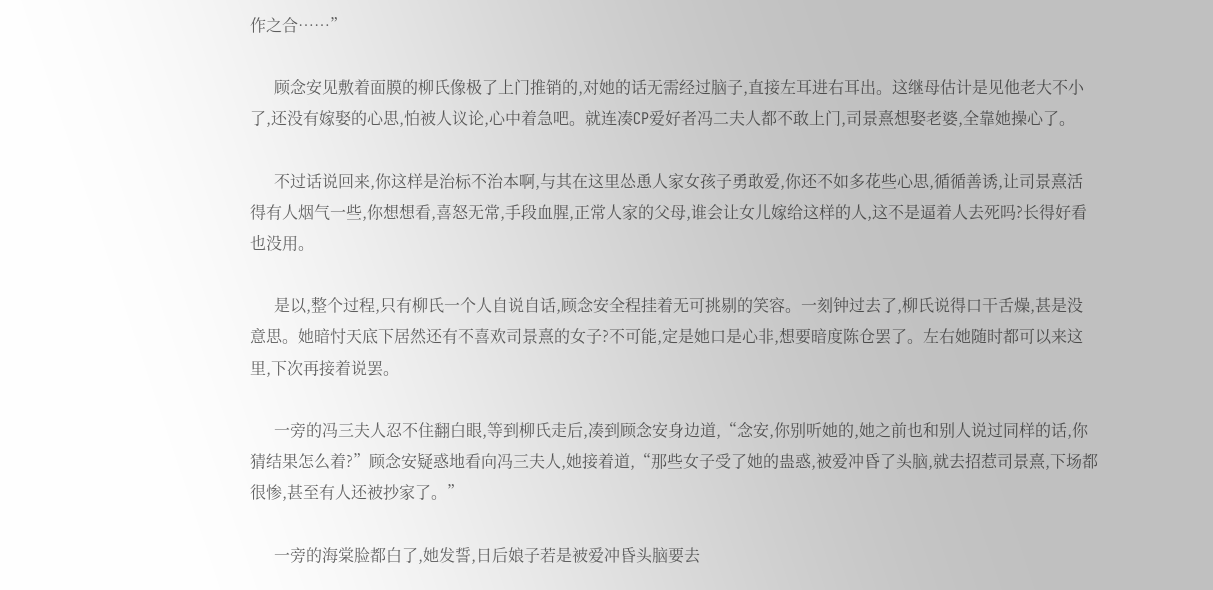作之合……”

      顾念安见敷着面膜的柳氏像极了上门推销的,对她的话无需经过脑子,直接左耳进右耳出。这继母估计是见他老大不小了,还没有嫁娶的心思,怕被人议论,心中着急吧。就连凑CP爱好者冯二夫人都不敢上门,司景熹想娶老婆,全靠她操心了。

      不过话说回来,你这样是治标不治本啊,与其在这里怂恿人家女孩子勇敢爱,你还不如多花些心思,循循善诱,让司景熹活得有人烟气一些,你想想看,喜怒无常,手段血腥,正常人家的父母,谁会让女儿嫁给这样的人,这不是逼着人去死吗?长得好看也没用。

      是以,整个过程,只有柳氏一个人自说自话,顾念安全程挂着无可挑剔的笑容。一刻钟过去了,柳氏说得口干舌燥,甚是没意思。她暗忖天底下居然还有不喜欢司景熹的女子?不可能,定是她口是心非,想要暗度陈仓罢了。左右她随时都可以来这里,下次再接着说罢。

      一旁的冯三夫人忍不住翻白眼,等到柳氏走后,凑到顾念安身边道,“念安,你别听她的,她之前也和别人说过同样的话,你猜结果怎么着?”顾念安疑惑地看向冯三夫人,她接着道,“那些女子受了她的蛊惑,被爱冲昏了头脑,就去招惹司景熹,下场都很惨,甚至有人还被抄家了。”

      一旁的海棠脸都白了,她发誓,日后娘子若是被爱冲昏头脑要去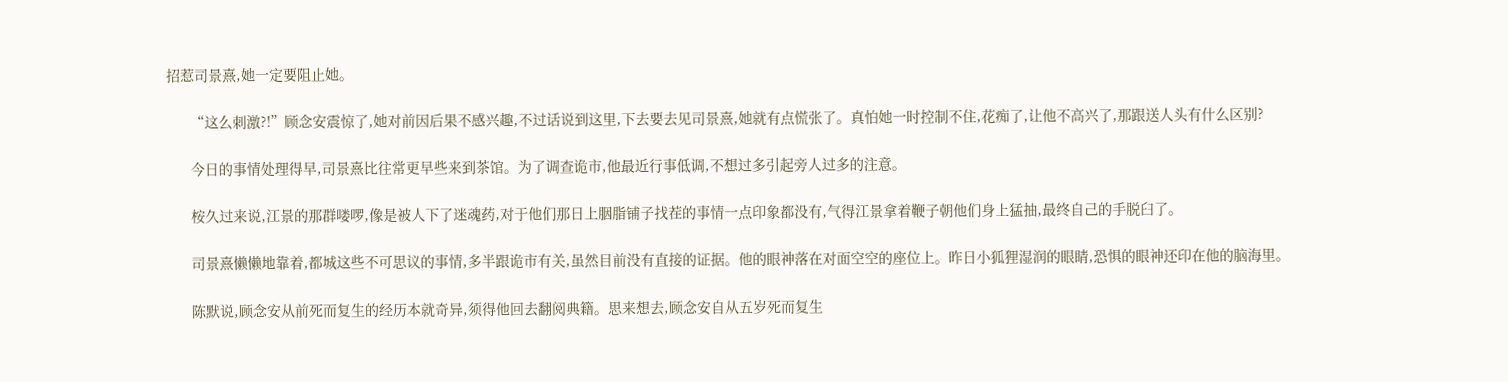招惹司景熹,她一定要阻止她。

      “这么刺激?!”顾念安震惊了,她对前因后果不感兴趣,不过话说到这里,下去要去见司景熹,她就有点慌张了。真怕她一时控制不住,花痴了,让他不高兴了,那跟送人头有什么区别?

      今日的事情处理得早,司景熹比往常更早些来到茶馆。为了调查诡市,他最近行事低调,不想过多引起旁人过多的注意。

      桉久过来说,江景的那群喽啰,像是被人下了迷魂药,对于他们那日上胭脂铺子找茬的事情一点印象都没有,气得江景拿着鞭子朝他们身上猛抽,最终自己的手脱臼了。

      司景熹懒懒地靠着,都城这些不可思议的事情,多半跟诡市有关,虽然目前没有直接的证据。他的眼神落在对面空空的座位上。昨日小狐狸湿润的眼睛,恐惧的眼神还印在他的脑海里。

      陈默说,顾念安从前死而复生的经历本就奇异,须得他回去翻阅典籍。思来想去,顾念安自从五岁死而复生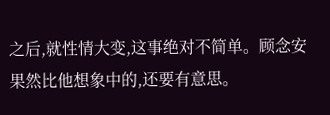之后,就性情大变,这事绝对不简单。顾念安果然比他想象中的,还要有意思。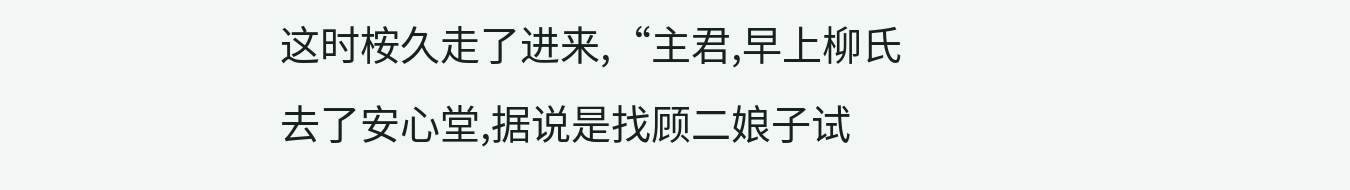这时桉久走了进来,“主君,早上柳氏去了安心堂,据说是找顾二娘子试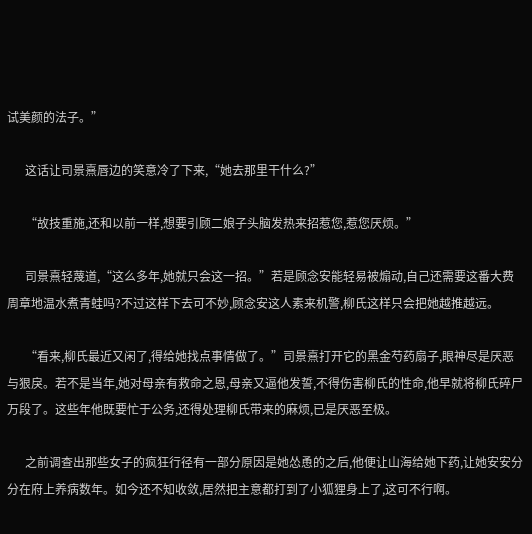试美颜的法子。”

      这话让司景熹唇边的笑意冷了下来,“她去那里干什么?”

      “故技重施,还和以前一样,想要引顾二娘子头脑发热来招惹您,惹您厌烦。”

      司景熹轻蔑道,“这么多年,她就只会这一招。”若是顾念安能轻易被煽动,自己还需要这番大费周章地温水煮青蛙吗?不过这样下去可不妙,顾念安这人素来机警,柳氏这样只会把她越推越远。

      “看来,柳氏最近又闲了,得给她找点事情做了。”司景熹打开它的黑金芍药扇子,眼神尽是厌恶与狠戾。若不是当年,她对母亲有救命之恩,母亲又逼他发誓,不得伤害柳氏的性命,他早就将柳氏碎尸万段了。这些年他既要忙于公务,还得处理柳氏带来的麻烦,已是厌恶至极。

      之前调查出那些女子的疯狂行径有一部分原因是她怂恿的之后,他便让山海给她下药,让她安安分分在府上养病数年。如今还不知收敛,居然把主意都打到了小狐狸身上了,这可不行啊。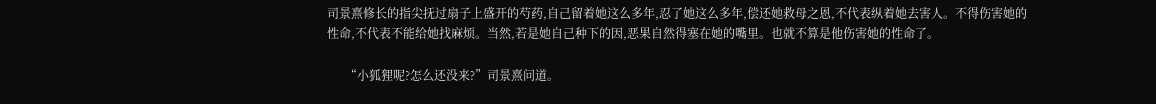司景熹修长的指尖抚过扇子上盛开的芍药,自己留着她这么多年,忍了她这么多年,偿还她救母之恩,不代表纵着她去害人。不得伤害她的性命,不代表不能给她找麻烦。当然,若是她自己种下的因,恶果自然得塞在她的嘴里。也就不算是他伤害她的性命了。

      “小狐狸呢?怎么还没来?”司景熹问道。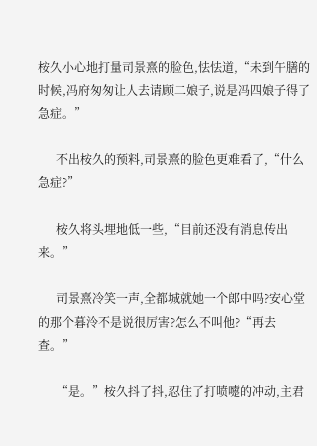桉久小心地打量司景熹的脸色,怯怯道,“未到午膳的时候,冯府匆匆让人去请顾二娘子,说是冯四娘子得了急症。”

      不出桉久的预料,司景熹的脸色更难看了,“什么急症?”

      桉久将头埋地低一些,“目前还没有消息传出来。”

      司景熹冷笑一声,全都城就她一个郎中吗?安心堂的那个暮泠不是说很厉害?怎么不叫他?“再去查。”

      “是。”桉久抖了抖,忍住了打喷嚏的冲动,主君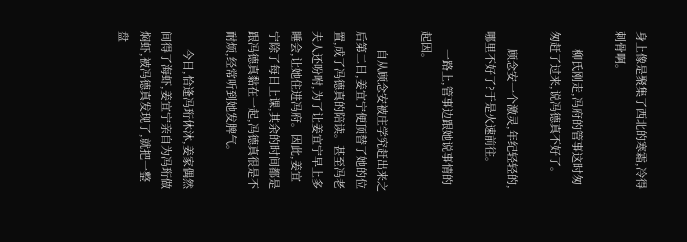身上像是聚集了西北的寒霜,冷得刺骨啊。

      柳氏刚走,冯府的管事这时匆匆赶了过来,说冯德真不好了。

      顾念安一个激灵,年纪轻轻的,哪里不好了?于是火速前往。

      一路上,管事边跟她说事情的起因。

      自从顾念安被庄学究赶出来之后第二日,姜宜宁便顶替了她的位置,成了冯德真的陪读。甚至冯老夫人还吩咐,为了让姜宜宁早上多睡会,让她住进冯府。因此,姜宜宁除了每日上课,其余的时间都是跟冯德真黏在一起,冯德真很是不耐烦,经常听到她发脾气。

      今日,恰逢冯珩休沐,姜家偶然间得了海虾,姜宜宁亲自为冯珩做焖虾,被冯德真发现了,就把一整盘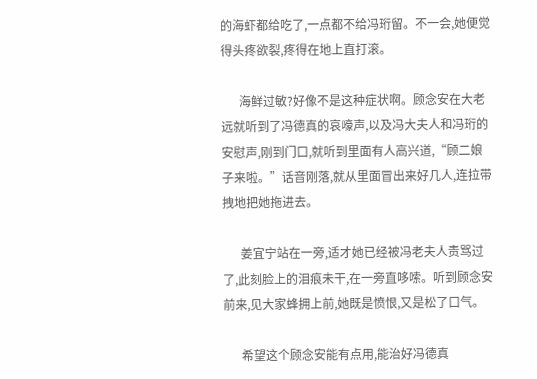的海虾都给吃了,一点都不给冯珩留。不一会,她便觉得头疼欲裂,疼得在地上直打滚。

      海鲜过敏?好像不是这种症状啊。顾念安在大老远就听到了冯德真的哀嚎声,以及冯大夫人和冯珩的安慰声,刚到门口,就听到里面有人高兴道,“顾二娘子来啦。”话音刚落,就从里面冒出来好几人,连拉带拽地把她拖进去。

      姜宜宁站在一旁,适才她已经被冯老夫人责骂过了,此刻脸上的泪痕未干,在一旁直哆嗦。听到顾念安前来,见大家蜂拥上前,她既是愤恨,又是松了口气。

      希望这个顾念安能有点用,能治好冯德真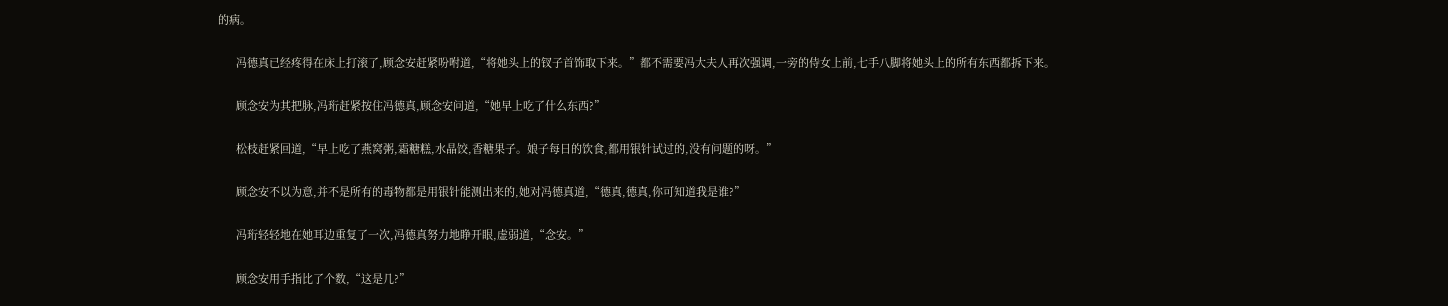的病。

      冯德真已经疼得在床上打滚了,顾念安赶紧吩咐道,“将她头上的钗子首饰取下来。”都不需要冯大夫人再次强调,一旁的侍女上前,七手八脚将她头上的所有东西都拆下来。

      顾念安为其把脉,冯珩赶紧按住冯德真,顾念安问道,“她早上吃了什么东西?”

      松枝赶紧回道,“早上吃了燕窝粥,霜糖糕,水晶饺,香糖果子。娘子每日的饮食,都用银针试过的,没有问题的呀。”

      顾念安不以为意,并不是所有的毒物都是用银针能测出来的,她对冯德真道,“德真,德真,你可知道我是谁?”

      冯珩轻轻地在她耳边重复了一次,冯德真努力地睁开眼,虚弱道,“念安。”

      顾念安用手指比了个数,“这是几?”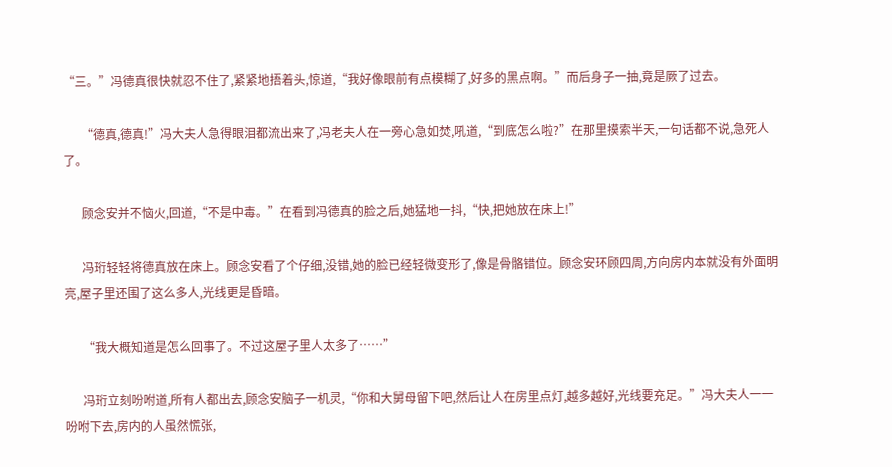“三。”冯德真很快就忍不住了,紧紧地捂着头,惊道,“我好像眼前有点模糊了,好多的黑点啊。”而后身子一抽,竟是厥了过去。

      “德真,德真!”冯大夫人急得眼泪都流出来了,冯老夫人在一旁心急如焚,吼道,“到底怎么啦?”在那里摸索半天,一句话都不说,急死人了。

      顾念安并不恼火,回道,“不是中毒。”在看到冯德真的脸之后,她猛地一抖,“快,把她放在床上!”

      冯珩轻轻将德真放在床上。顾念安看了个仔细,没错,她的脸已经轻微变形了,像是骨骼错位。顾念安环顾四周,方向房内本就没有外面明亮,屋子里还围了这么多人,光线更是昏暗。

      “我大概知道是怎么回事了。不过这屋子里人太多了……”

      冯珩立刻吩咐道,所有人都出去,顾念安脑子一机灵,“你和大舅母留下吧,然后让人在房里点灯,越多越好,光线要充足。”冯大夫人一一吩咐下去,房内的人虽然慌张,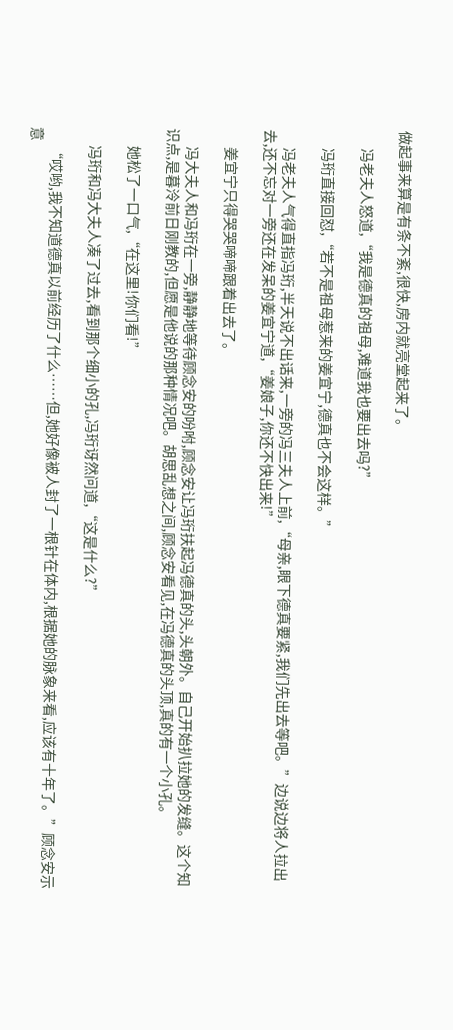做起事来算是有条不紊,很快,房内就亮堂起来了。

      冯老夫人怒道,“我是德真的祖母,难道我也要出去吗?”

      冯珩直接回怼,“若不是祖母惹来的姜宜宁,德真也不会这样。”

      冯老夫人气得直指冯珩,半天说不出话来,一旁的冯三夫人上前,“母亲,眼下德真要紧,我们先出去等吧。”边说边将人拉出去,还不忘对一旁还在发呆的姜宜宁道,“姜娘子,你还不快出来!”

      姜宜宁只得哭哭啼啼跟着出去了。

      冯大夫人和冯珩在一旁,静静地等待顾念安的吩咐,顾念安让冯珩扶起冯德真的头,头朝外。自己开始扒拉她的发缝。这个知识点,是暮泠前日刚教的,但愿是他说的那种情况吧。胡思乱想之间,顾念安看见,在冯德真的头顶,真的有一个小孔。

      她松了一口气,“在这里!你们看!”

      冯珩和冯大夫人凑了过去,看到那个细小的孔,冯珩讶然问道,“这是什么?”

      “哎哟,我不知道德真以前经历了什么……但,她好像被人封了一根针在体内,根据她的脉象来看,应该有十年了。”顾念安示意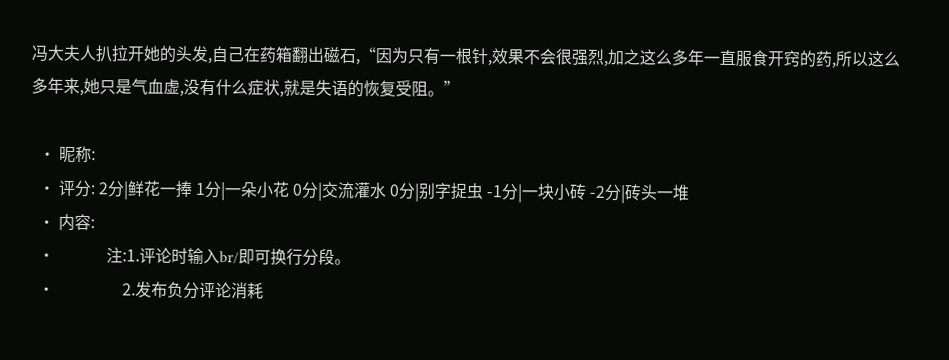冯大夫人扒拉开她的头发,自己在药箱翻出磁石,“因为只有一根针,效果不会很强烈,加之这么多年一直服食开窍的药,所以这么多年来,她只是气血虚,没有什么症状,就是失语的恢复受阻。”

  • 昵称:
  • 评分: 2分|鲜花一捧 1分|一朵小花 0分|交流灌水 0分|别字捉虫 -1分|一块小砖 -2分|砖头一堆
  • 内容:
  •             注:1.评论时输入br/即可换行分段。
  •                 2.发布负分评论消耗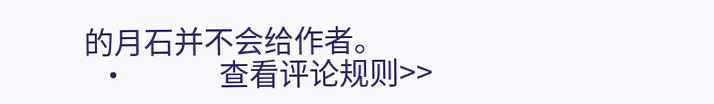的月石并不会给作者。
  •             查看评论规则>>